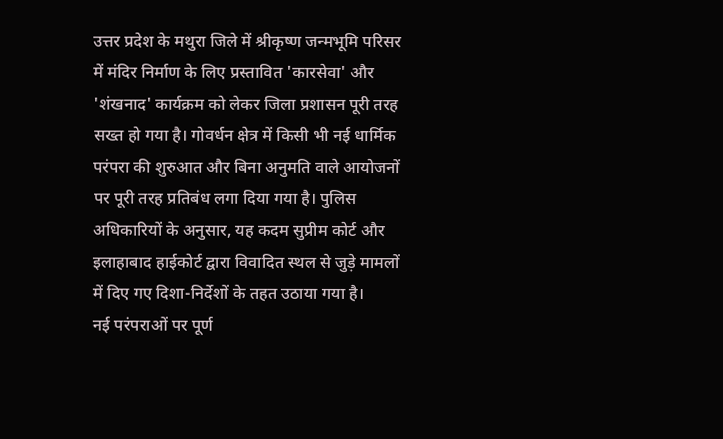उत्तर प्रदेश के मथुरा जिले में श्रीकृष्ण जन्मभूमि परिसर में मंदिर निर्माण के लिए प्रस्तावित 'कारसेवा' और 'शंखनाद' कार्यक्रम को लेकर जिला प्रशासन पूरी तरह सख्त हो गया है। गोवर्धन क्षेत्र में किसी भी नई धार्मिक परंपरा की शुरुआत और बिना अनुमति वाले आयोजनों पर पूरी तरह प्रतिबंध लगा दिया गया है। पुलिस अधिकारियों के अनुसार, यह कदम सुप्रीम कोर्ट और इलाहाबाद हाईकोर्ट द्वारा विवादित स्थल से जुड़े मामलों में दिए गए दिशा-निर्देशों के तहत उठाया गया है।
नई परंपराओं पर पूर्ण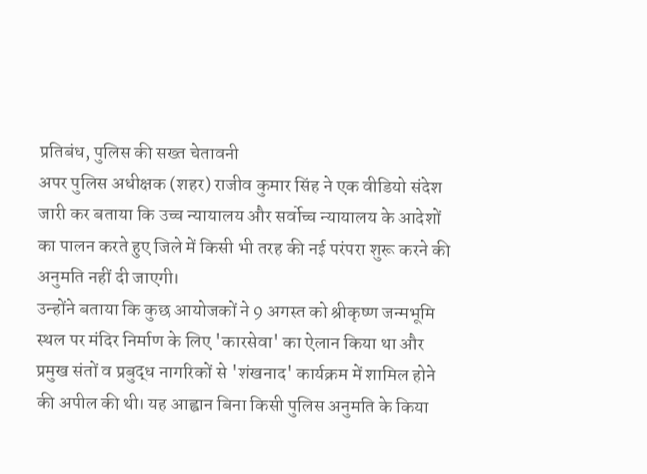प्रतिबंध, पुलिस की सख्त चेतावनी
अपर पुलिस अधीक्षक (शहर) राजीव कुमार सिंह ने एक वीडियो संदेश जारी कर बताया कि उच्च न्यायालय और सर्वोच्च न्यायालय के आदेशों का पालन करते हुए जिले में किसी भी तरह की नई परंपरा शुरू करने की अनुमति नहीं दी जाएगी।
उन्होंने बताया कि कुछ आयोजकों ने 9 अगस्त को श्रीकृष्ण जन्मभूमि स्थल पर मंदिर निर्माण के लिए 'कारसेवा' का ऐलान किया था और प्रमुख संतों व प्रबुद्ध नागरिकों से 'शंखनाद' कार्यक्रम में शामिल होने की अपील की थी। यह आह्वान बिना किसी पुलिस अनुमति के किया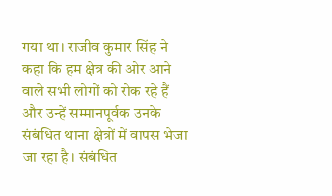गया था। राजीव कुमार सिंह ने कहा कि हम क्षेत्र की ओर आने वाले सभी लोगों को रोक रहे हैं और उन्हें सम्मानपूर्वक उनके संबंधित थाना क्षेत्रों में वापस भेजा जा रहा है। संबंधित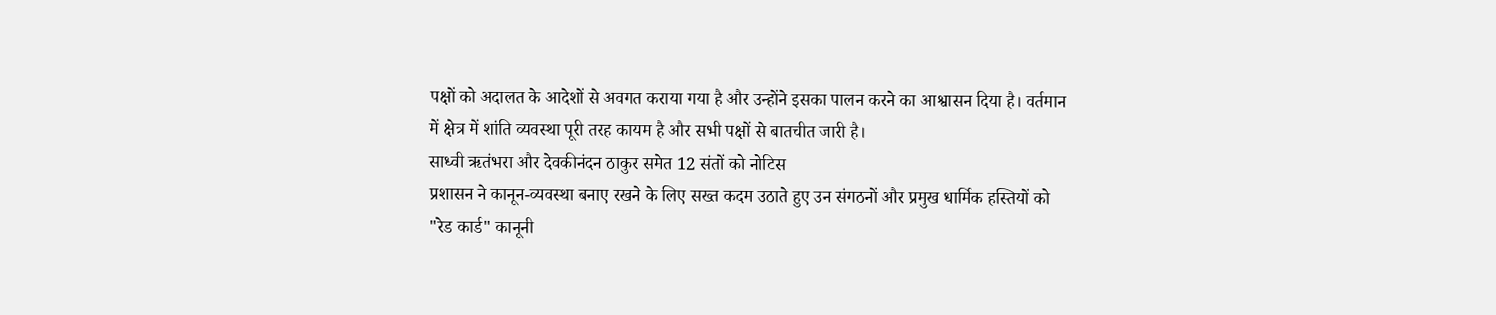पक्षों को अदालत के आदेशों से अवगत कराया गया है और उन्होंने इसका पालन करने का आश्वासन दिया है। वर्तमान में क्षेत्र में शांति व्यवस्था पूरी तरह कायम है और सभी पक्षों से बातचीत जारी है।
साध्वी ऋतंभरा और देवकीनंदन ठाकुर समेत 12 संतों को नोटिस
प्रशासन ने कानून-व्यवस्था बनाए रखने के लिए सख्त कदम उठाते हुए उन संगठनों और प्रमुख धार्मिक हस्तियों को "रेड कार्ड" कानूनी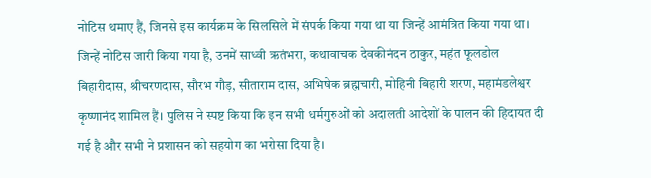नोटिस थमाए हैं, जिनसे इस कार्यक्रम के सिलसिले में संपर्क किया गया था या जिन्हें आमंत्रित किया गया था।
जिन्हें नोटिस जारी किया गया है, उनमें साध्वी ऋतंभरा, कथावाचक देवकीनंदन ठाकुर, महंत फूलडोल बिहारीदास, श्रीचरणदास, सौरभ गौड़, सीताराम दास, अभिषेक ब्रह्मचारी, मोहिनी बिहारी शरण, महामंडलेश्वर कृष्णानंद शामिल हैं। पुलिस ने स्पष्ट किया कि इन सभी धर्मगुरुओं को अदालती आदेशों के पालन की हिदायत दी गई है और सभी ने प्रशासन को सहयोग का भरोसा दिया है।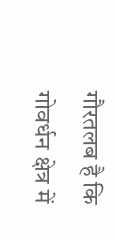गौरतलब है कि गोवर्धन क्षेत्र में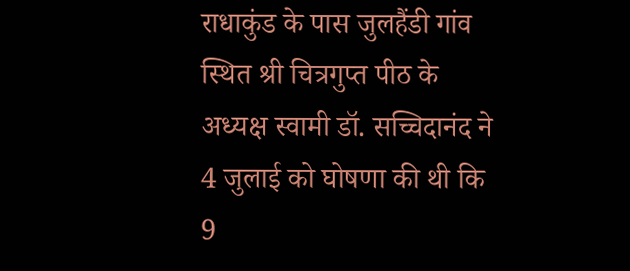राधाकुंड के पास जुलहैंडी गांव स्थित श्री चित्रगुप्त पीठ के अध्यक्ष स्वामी डॉ. सच्चिदानंद ने 4 जुलाई को घोषणा की थी कि 9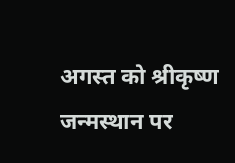अगस्त को श्रीकृष्ण जन्मस्थान पर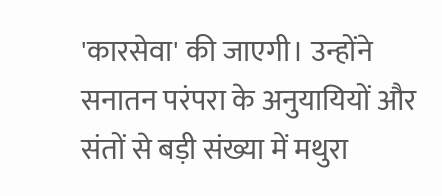'कारसेवा' की जाएगी। उन्होंने सनातन परंपरा के अनुयायियों और संतों से बड़ी संख्या में मथुरा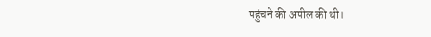पहुंचने की अपील की थी।